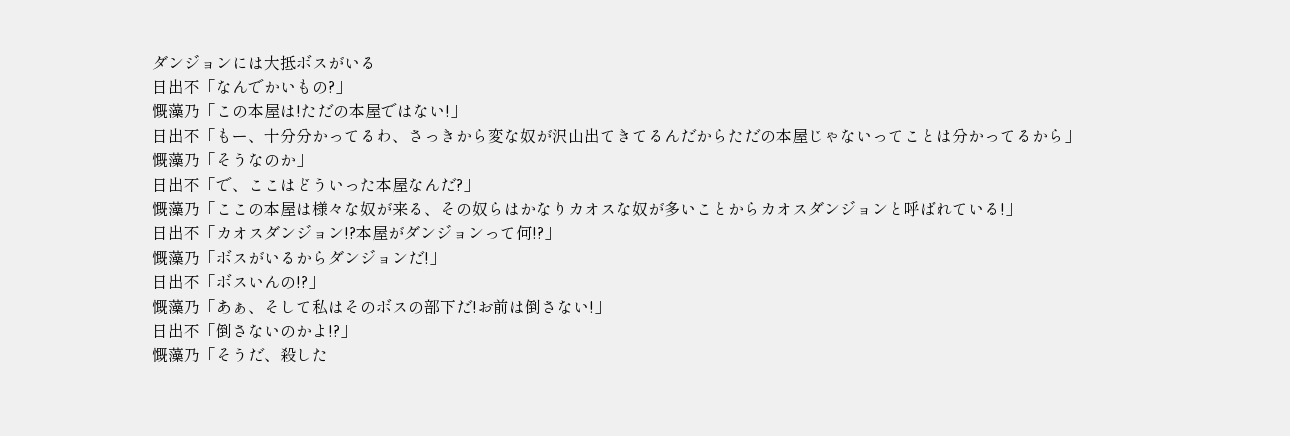ダンジョンには大抵ボスがいる
日出不「なんでかいもの?」
慨藻乃「この本屋は!ただの本屋ではない!」
日出不「もー、十分分かってるわ、さっきから変な奴が沢山出てきてるんだからただの本屋じゃないってことは分かってるから」
慨藻乃「そうなのか」
日出不「で、ここはどういった本屋なんだ?」
慨藻乃「ここの本屋は様々な奴が来る、その奴らはかなりカオスな奴が多いことからカオスダンジョンと呼ばれている!」
日出不「カオスダンジョン!?本屋がダンジョンって何!?」
慨藻乃「ボスがいるからダンジョンだ!」
日出不「ボスいんの!?」
慨藻乃「あぁ、そして私はそのボスの部下だ!お前は倒さない!」
日出不「倒さないのかよ!?」
慨藻乃「そうだ、殺した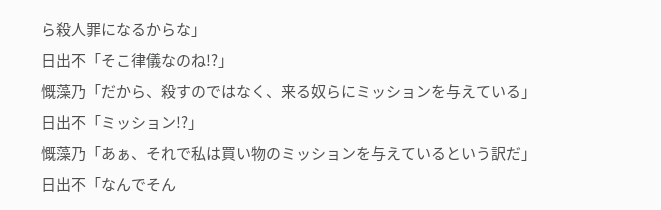ら殺人罪になるからな」
日出不「そこ律儀なのね!?」
慨藻乃「だから、殺すのではなく、来る奴らにミッションを与えている」
日出不「ミッション!?」
慨藻乃「あぁ、それで私は買い物のミッションを与えているという訳だ」
日出不「なんでそん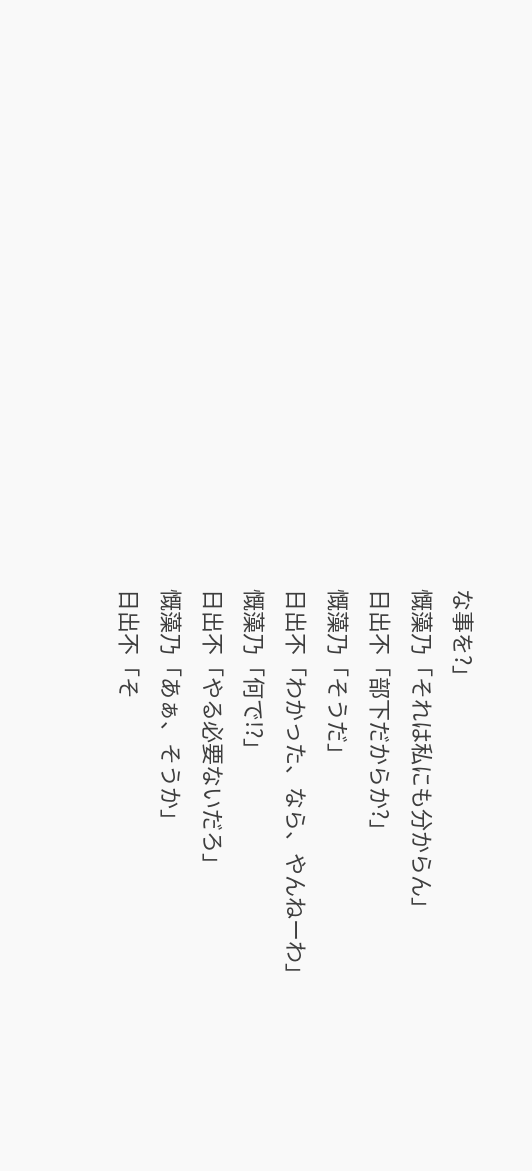な事を?」
慨藻乃「それは私にも分からん」
日出不「部下だからか?」
慨藻乃「そうだ」
日出不「わかった、なら、やんねーわ」
慨藻乃「何で!?」
日出不「やる必要ないだろ」
慨藻乃「あぁ、そうか」
日出不「そ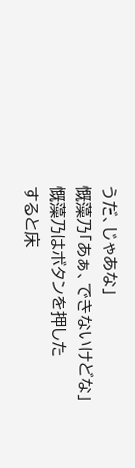うだ、じゃあな」
慨藻乃「あぁ、できないけどな」
慨藻乃はボタンを押した
すると床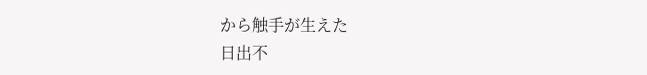から触手が生えた
日出不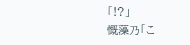「!?」
慨藻乃「こ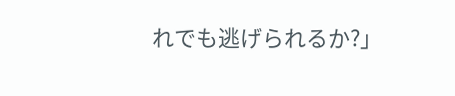れでも逃げられるか?」